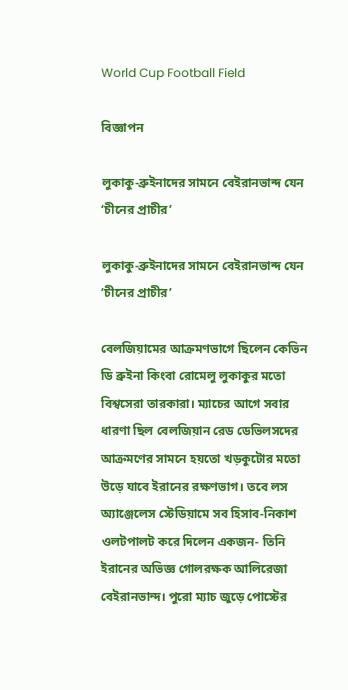World Cup Football Field

বিজ্ঞাপন

লুকাকু-ব্রুইনাদের সামনে বেইরানভান্দ যেন ‘চীনের প্রাচীর’

লুকাকু-ব্রুইনাদের সামনে বেইরানভান্দ যেন ‘চীনের প্রাচীর’

বেলজিয়ামের আক্রমণভাগে ছিলেন কেভিন ডি ব্রুইনা কিংবা রোমেলু লুকাকুর মতো বিশ্বসেরা তারকারা। ম্যাচের আগে সবার ধারণা ছিল বেলজিয়ান রেড ডেভিলসদের আক্রমণের সামনে হয়তো খড়কুটোর মতো উড়ে যাবে ইরানের রক্ষণভাগ। তবে লস অ্যাঞ্জেলেস স্টেডিয়ামে সব হিসাব-নিকাশ ওলটপালট করে দিলেন একজন- তিনি ইরানের অভিজ্ঞ গোলরক্ষক আলিরেজা বেইরানভান্দ। পুরো ম্যাচ জুড়ে পোস্টের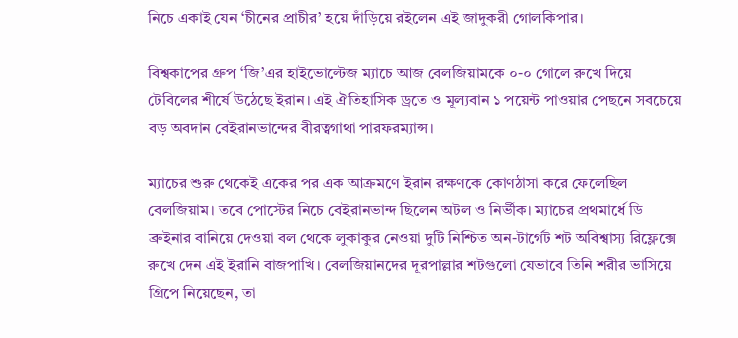নিচে একাই যেন ‘চীনের প্রাচীর’ হয়ে দাঁড়িয়ে রইলেন এই জাদুকরী গোলকিপার।

বিশ্বকাপের গ্রুপ ‘জি’এর হাইভোল্টেজ ম্যাচে আজ বেলজিয়ামকে ০-০ গোলে রুখে দিয়ে টেবিলের শীর্ষে উঠেছে ইরান। এই ঐতিহাসিক ড্রতে ও মূল্যবান ১ পয়েন্ট পাওয়ার পেছনে সবচেয়ে বড় অবদান বেইরানভান্দের বীরত্বগাথা পারফরম্যান্স।

ম্যাচের শুরু থেকেই একের পর এক আক্রমণে ইরান রক্ষণকে কোণঠাসা করে ফেলেছিল বেলজিয়াম। তবে পোস্টের নিচে বেইরানভান্দ ছিলেন অটল ও নির্ভীক। ম্যাচের প্রথমার্ধে ডি ব্রুইনার বানিয়ে দেওয়া বল থেকে লুকাকুর নেওয়া দুটি নিশ্চিত অন-টার্গেট শট অবিশ্বাস্য রিফ্লেক্সে রুখে দেন এই ইরানি বাজপাখি। বেলজিয়ানদের দূরপাল্লার শটগুলো যেভাবে তিনি শরীর ভাসিয়ে গ্রিপে নিয়েছেন, তা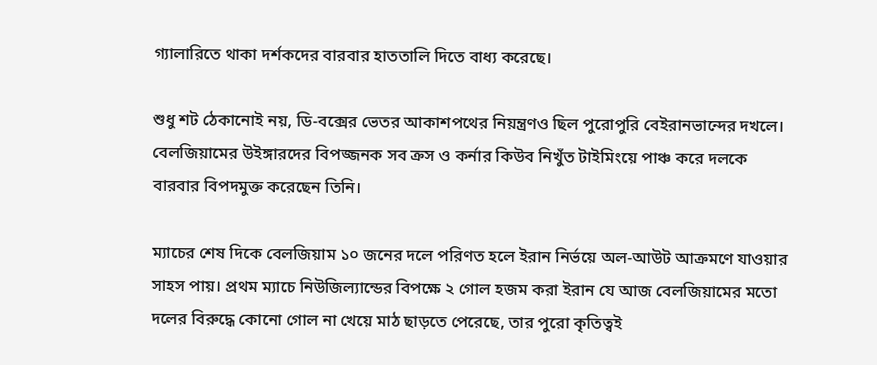গ্যালারিতে থাকা দর্শকদের বারবার হাততালি দিতে বাধ্য করেছে।

শুধু শট ঠেকানোই নয়, ডি-বক্সের ভেতর আকাশপথের নিয়ন্ত্রণও ছিল পুরোপুরি বেইরানভান্দের দখলে। বেলজিয়ামের উইঙ্গারদের বিপজ্জনক সব ক্রস ও কর্নার কিউব নিখুঁত টাইমিংয়ে পাঞ্চ করে দলকে বারবার বিপদমুক্ত করেছেন তিনি।

ম্যাচের শেষ দিকে বেলজিয়াম ১০ জনের দলে পরিণত হলে ইরান নির্ভয়ে অল-আউট আক্রমণে যাওয়ার সাহস পায়। প্রথম ম্যাচে নিউজিল্যান্ডের বিপক্ষে ২ গোল হজম করা ইরান যে আজ বেলজিয়ামের মতো দলের বিরুদ্ধে কোনো গোল না খেয়ে মাঠ ছাড়তে পেরেছে, তার পুরো কৃতিত্বই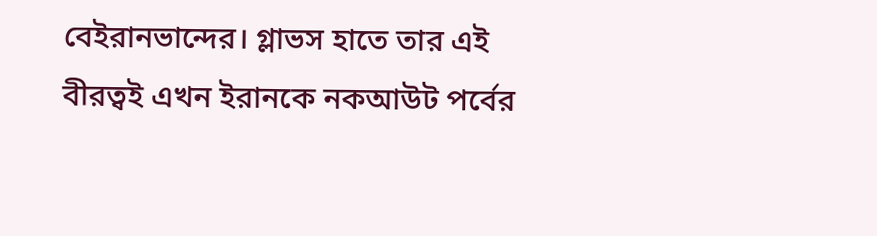বেইরানভান্দের। গ্লাভস হাতে তার এই বীরত্বই এখন ইরানকে নকআউট পর্বের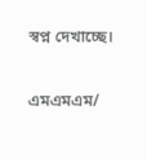স্বপ্ন দেখাচ্ছে।

এমএমএম/